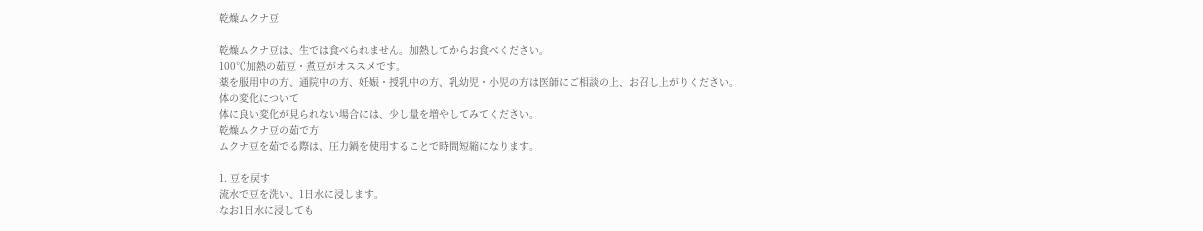乾燥ムクナ豆

乾燥ムクナ豆は、生では食べられません。加熱してからお食べください。
100℃加熱の茹豆・煮豆がオススメです。
薬を服用中の方、通院中の方、妊娠・授乳中の方、乳幼児・小児の方は医師にご相談の上、お召し上がりください。
体の変化について
体に良い変化が見られない場合には、少し量を増やしてみてください。
乾燥ムクナ豆の茹で方
ムクナ豆を茹でる際は、圧力鍋を使用することで時間短縮になります。

1. 豆を戻す
流水で豆を洗い、1日水に浸します。
なお1日水に浸しても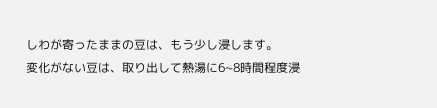しわが寄ったままの豆は、もう少し浸します。
変化がない豆は、取り出して熱湯に6~8時間程度浸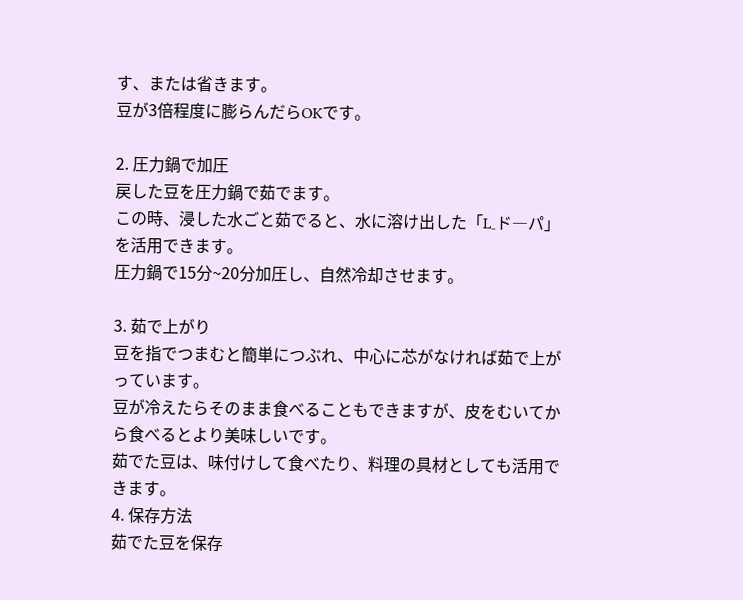す、または省きます。
豆が3倍程度に膨らんだらOKです。

2. 圧力鍋で加圧
戻した豆を圧力鍋で茹でます。
この時、浸した水ごと茹でると、水に溶け出した「L₋ド―パ」を活用できます。
圧力鍋で15分~20分加圧し、自然冷却させます。

3. 茹で上がり
豆を指でつまむと簡単につぶれ、中心に芯がなければ茹で上がっています。
豆が冷えたらそのまま食べることもできますが、皮をむいてから食べるとより美味しいです。
茹でた豆は、味付けして食べたり、料理の具材としても活用できます。
4. 保存方法
茹でた豆を保存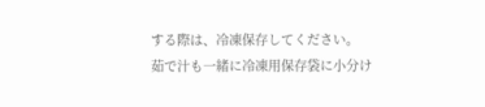する際は、冷凍保存してください。
茹で汁も一緒に冷凍用保存袋に小分け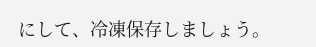にして、冷凍保存しましょう。